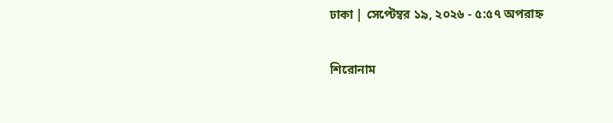ঢাকা | সেপ্টেম্বর ১৯, ২০২৬ - ৫:৫৭ অপরাহ্ন

শিরোনাম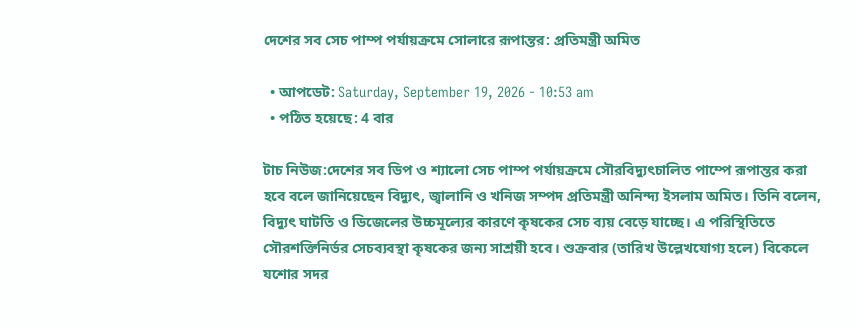দেশের সব সেচ পাম্প পর্যায়ক্রমে সোলারে রূপান্তর: প্রতিমন্ত্রী অমিত

  • আপডেট: Saturday, September 19, 2026 - 10:53 am
  • পঠিত হয়েছে: 4 বার

টাচ নিউজ:দেশের সব ডিপ ও শ্যালো সেচ পাম্প পর্যায়ক্রমে সৌরবিদ্যুৎচালিত পাম্পে রূপান্তর করা হবে বলে জানিয়েছেন বিদ্যুৎ, জ্বালানি ও খনিজ সম্পদ প্রতিমন্ত্রী অনিন্দ্য ইসলাম অমিত। তিনি বলেন, বিদ্যুৎ ঘাটতি ও ডিজেলের উচ্চমূল্যের কারণে কৃষকের সেচ ব্যয় বেড়ে যাচ্ছে। এ পরিস্থিতিতে সৌরশক্তিনির্ভর সেচব্যবস্থা কৃষকের জন্য সাশ্রয়ী হবে। শুক্রবার (তারিখ উল্লেখযোগ্য হলে) বিকেলে যশোর সদর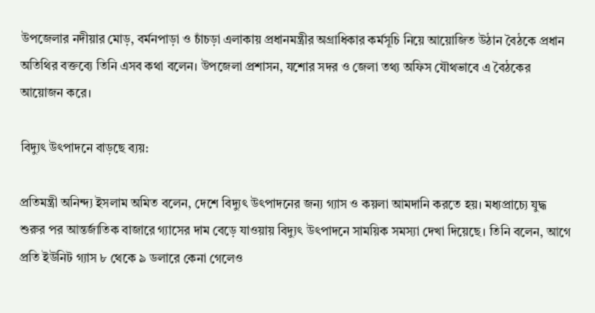উপজেলার নদীয়ার মোড়, বর্মনপাড়া ও চাঁচড়া এলাকায় প্রধানমন্ত্রীর অগ্রাধিকার কর্মসূচি নিয়ে আয়োজিত উঠান বৈঠকে প্রধান অতিথির বক্তব্যে তিনি এসব কথা বলেন। উপজেলা প্রশাসন, যশোর সদর ও জেলা তথ্য অফিস যৌথভাবে এ বৈঠকের আয়োজন করে।

বিদ্যুৎ উৎপাদনে বাড়ছে ব্যয়:

প্রতিমন্ত্রী অনিন্দ্য ইসলাম অমিত বলেন, দেশে বিদ্যুৎ উৎপাদনের জন্য গ্যাস ও কয়লা আমদানি করতে হয়। মধ্যপ্রাচ্যে যুদ্ধ শুরুর পর আন্তর্জাতিক বাজারে গ্যাসের দাম বেড়ে যাওয়ায় বিদ্যুৎ উৎপাদনে সাময়িক সমস্যা দেখা দিয়েছে। তিনি বলেন, আগে প্রতি ইউনিট গ্যাস ৮ থেকে ৯ ডলারে কেনা গেলেও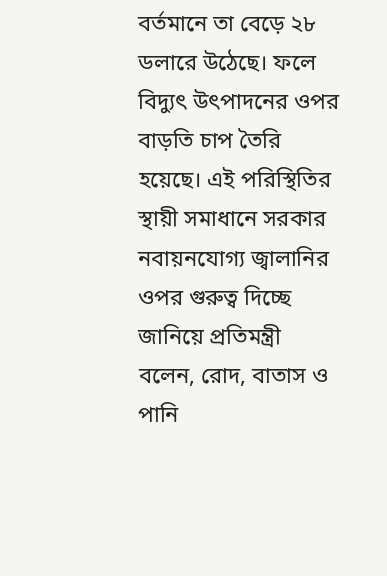বর্তমানে তা বেড়ে ২৮ ডলারে উঠেছে। ফলে বিদ্যুৎ উৎপাদনের ওপর বাড়তি চাপ তৈরি হয়েছে। এই পরিস্থিতির স্থায়ী সমাধানে সরকার নবায়নযোগ্য জ্বালানির ওপর গুরুত্ব দিচ্ছে জানিয়ে প্রতিমন্ত্রী বলেন, রোদ, বাতাস ও পানি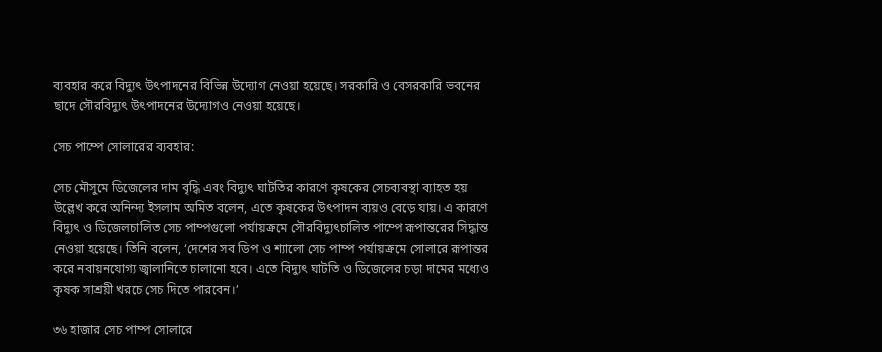ব্যবহার করে বিদ্যুৎ উৎপাদনের বিভিন্ন উদ্যোগ নেওয়া হয়েছে। সরকারি ও বেসরকারি ভবনের ছাদে সৌরবিদ্যুৎ উৎপাদনের উদ্যোগও নেওয়া হয়েছে।

সেচ পাম্পে সোলারের ব্যবহার:

সেচ মৌসুমে ডিজেলের দাম বৃদ্ধি এবং বিদ্যুৎ ঘাটতির কারণে কৃষকের সেচব্যবস্থা ব্যাহত হয় উল্লেখ করে অনিন্দ্য ইসলাম অমিত বলেন, এতে কৃষকের উৎপাদন ব্যয়ও বেড়ে যায়। এ কারণে বিদ্যুৎ ও ডিজেলচালিত সেচ পাম্পগুলো পর্যায়ক্রমে সৌরবিদ্যুৎচালিত পাম্পে রূপান্তরের সিদ্ধান্ত নেওয়া হয়েছে। তিনি বলেন, ‘দেশের সব ডিপ ও শ্যালো সেচ পাম্প পর্যায়ক্রমে সোলারে রূপান্তর করে নবায়নযোগ্য জ্বালানিতে চালানো হবে। এতে বিদ্যুৎ ঘাটতি ও ডিজেলের চড়া দামের মধ্যেও কৃষক সাশ্রয়ী খরচে সেচ দিতে পারবেন।’

৩৬ হাজার সেচ পাম্প সোলারে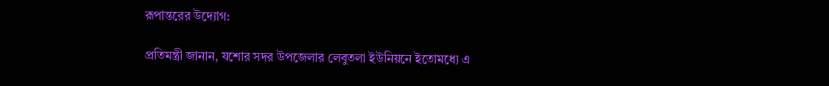রূপান্তরের উদ্যোগ:

প্রতিমন্ত্রী জানান, যশোর সদর উপজেলার লেবুতলা ইউনিয়নে ইতোমধ্যে এ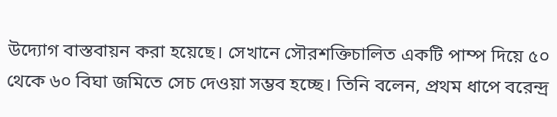উদ্যোগ বাস্তবায়ন করা হয়েছে। সেখানে সৌরশক্তিচালিত একটি পাম্প দিয়ে ৫০ থেকে ৬০ বিঘা জমিতে সেচ দেওয়া সম্ভব হচ্ছে। তিনি বলেন, প্রথম ধাপে বরেন্দ্র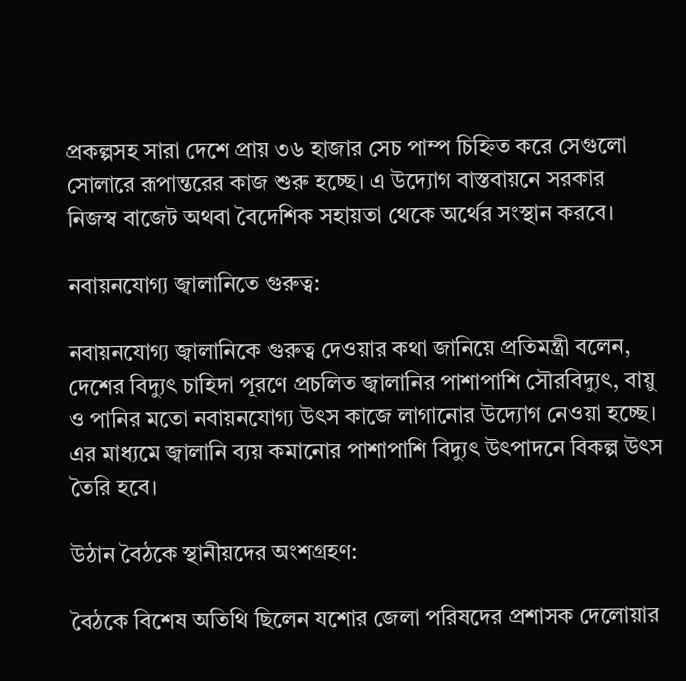প্রকল্পসহ সারা দেশে প্রায় ৩৬ হাজার সেচ পাম্প চিহ্নিত করে সেগুলো সোলারে রূপান্তরের কাজ শুরু হচ্ছে। এ উদ্যোগ বাস্তবায়নে সরকার নিজস্ব বাজেট অথবা বৈদেশিক সহায়তা থেকে অর্থের সংস্থান করবে।

নবায়নযোগ্য জ্বালানিতে গুরুত্ব:

নবায়নযোগ্য জ্বালানিকে গুরুত্ব দেওয়ার কথা জানিয়ে প্রতিমন্ত্রী বলেন, দেশের বিদ্যুৎ চাহিদা পূরণে প্রচলিত জ্বালানির পাশাপাশি সৌরবিদ্যুৎ, বায়ু ও পানির মতো নবায়নযোগ্য উৎস কাজে লাগানোর উদ্যোগ নেওয়া হচ্ছে। এর মাধ্যমে জ্বালানি ব্যয় কমানোর পাশাপাশি বিদ্যুৎ উৎপাদনে বিকল্প উৎস তৈরি হবে।

উঠান বৈঠকে স্থানীয়দের অংশগ্রহণ:

বৈঠকে বিশেষ অতিথি ছিলেন যশোর জেলা পরিষদের প্রশাসক দেলোয়ার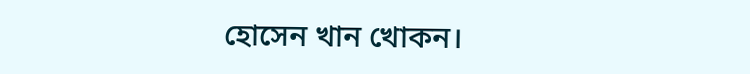হোসেন খান খোকন।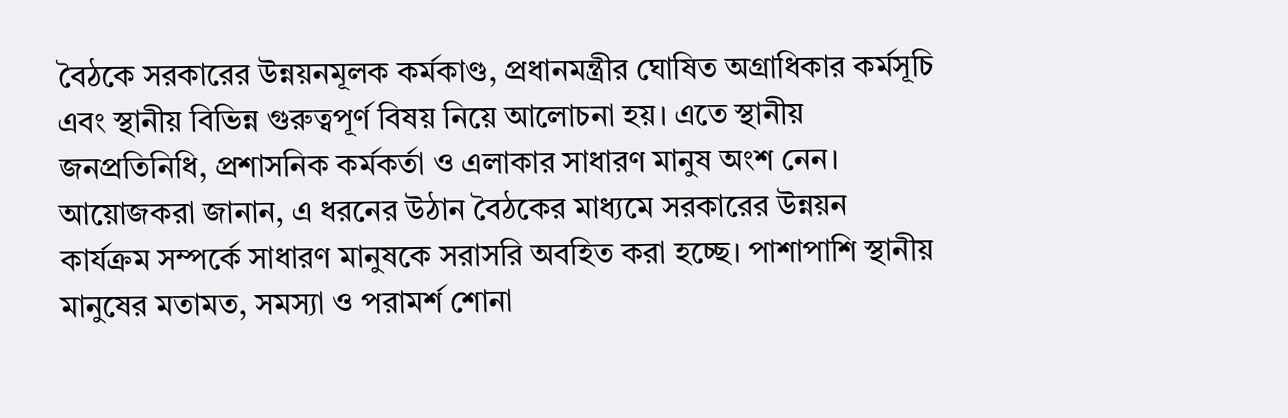বৈঠকে সরকারের উন্নয়নমূলক কর্মকাণ্ড, প্রধানমন্ত্রীর ঘোষিত অগ্রাধিকার কর্মসূচি এবং স্থানীয় বিভিন্ন গুরুত্বপূর্ণ বিষয় নিয়ে আলোচনা হয়। এতে স্থানীয় জনপ্রতিনিধি, প্রশাসনিক কর্মকর্তা ও এলাকার সাধারণ মানুষ অংশ নেন। আয়োজকরা জানান, এ ধরনের উঠান বৈঠকের মাধ্যমে সরকারের উন্নয়ন কার্যক্রম সম্পর্কে সাধারণ মানুষকে সরাসরি অবহিত করা হচ্ছে। পাশাপাশি স্থানীয় মানুষের মতামত, সমস্যা ও পরামর্শ শোনা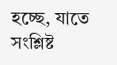হচ্ছে, যাতে সংশ্লিষ্ট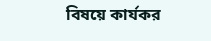বিষয়ে কার্যকর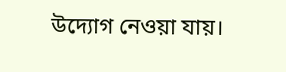উদ্যোগ নেওয়া যায়।